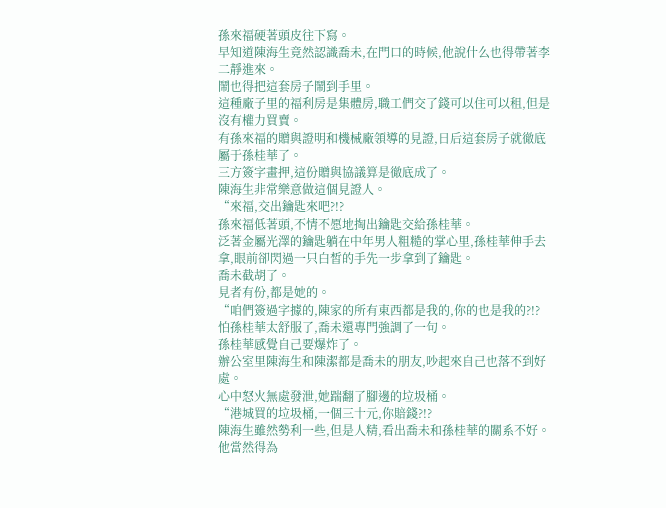孫來福硬著頭皮往下寫。
早知道陳海生竟然認識喬未,在門口的時候,他說什么也得帶著李二靜進來。
鬧也得把這套房子鬧到手里。
這種廠子里的福利房是集體房,職工們交了錢可以住可以租,但是沒有權力買賣。
有孫來福的贈與證明和機械廠領導的見證,日后這套房子就徹底屬于孫桂華了。
三方簽字畫押,這份贈與協議算是徹底成了。
陳海生非常樂意做這個見證人。
“來福,交出鑰匙來吧?!?
孫來福低著頭,不情不愿地掏出鑰匙交給孫桂華。
泛著金屬光澤的鑰匙躺在中年男人粗糙的掌心里,孫桂華伸手去拿,眼前卻閃過一只白皙的手先一步拿到了鑰匙。
喬未截胡了。
見者有份,都是她的。
“咱們簽過字據的,陳家的所有東西都是我的,你的也是我的?!?
怕孫桂華太舒服了,喬未還專門強調了一句。
孫桂華感覺自己要爆炸了。
辦公室里陳海生和陳潔都是喬未的朋友,吵起來自己也落不到好處。
心中怒火無處發泄,她踹翻了腳邊的垃圾桶。
“港城買的垃圾桶,一個三十元,你賠錢?!?
陳海生雖然勢利一些,但是人精,看出喬未和孫桂華的關系不好。
他當然得為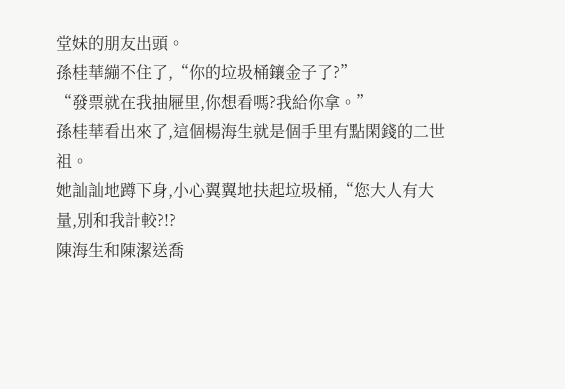堂妹的朋友出頭。
孫桂華繃不住了,“你的垃圾桶鑲金子了?”
“發票就在我抽屜里,你想看嗎?我給你拿。”
孫桂華看出來了,這個楊海生就是個手里有點閑錢的二世祖。
她訕訕地蹲下身,小心翼翼地扶起垃圾桶,“您大人有大量,別和我計較?!?
陳海生和陳潔送喬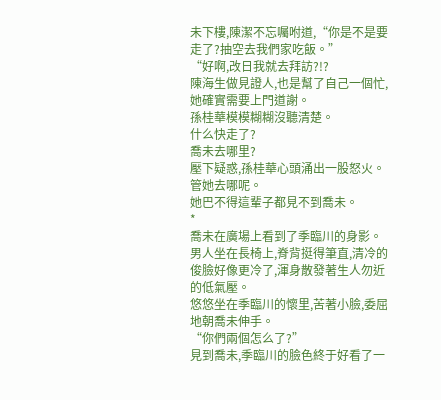未下樓,陳潔不忘囑咐道,“你是不是要走了?抽空去我們家吃飯。”
“好啊,改日我就去拜訪?!?
陳海生做見證人,也是幫了自己一個忙,她確實需要上門道謝。
孫桂華模模糊糊沒聽清楚。
什么快走了?
喬未去哪里?
壓下疑惑,孫桂華心頭涌出一股怒火。
管她去哪呢。
她巴不得這輩子都見不到喬未。
*
喬未在廣場上看到了季臨川的身影。
男人坐在長椅上,脊背挺得筆直,清冷的俊臉好像更冷了,渾身散發著生人勿近的低氣壓。
悠悠坐在季臨川的懷里,苦著小臉,委屈地朝喬未伸手。
“你們兩個怎么了?”
見到喬未,季臨川的臉色終于好看了一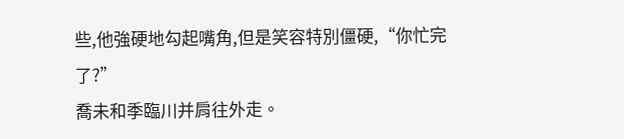些,他強硬地勾起嘴角,但是笑容特別僵硬,“你忙完了?”
喬未和季臨川并肩往外走。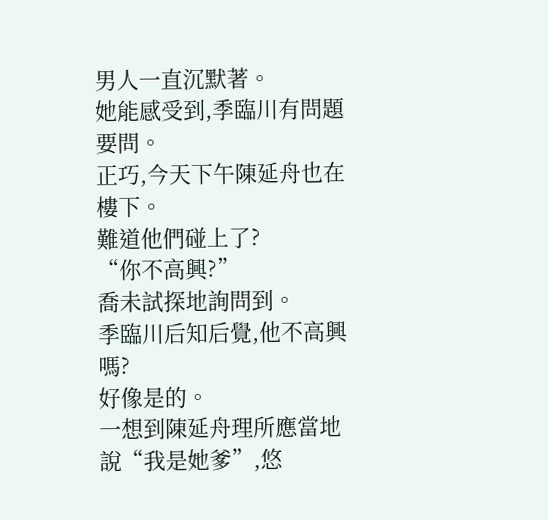男人一直沉默著。
她能感受到,季臨川有問題要問。
正巧,今天下午陳延舟也在樓下。
難道他們碰上了?
“你不高興?”
喬未試探地詢問到。
季臨川后知后覺,他不高興嗎?
好像是的。
一想到陳延舟理所應當地說“我是她爹”,悠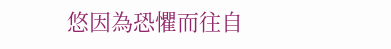悠因為恐懼而往自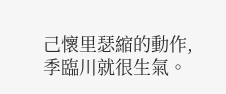己懷里瑟縮的動作,季臨川就很生氣。